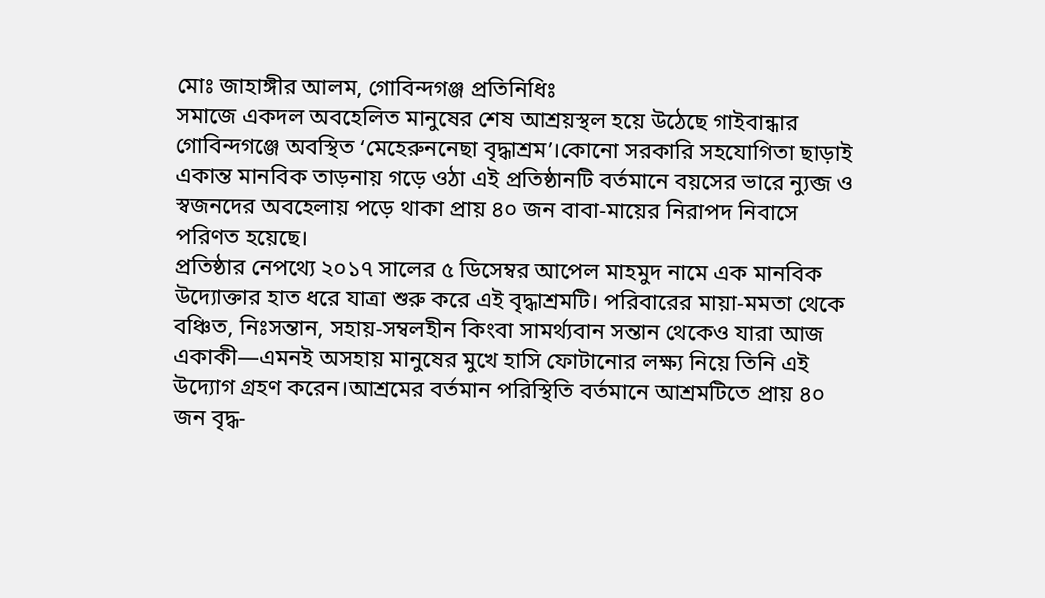মোঃ জাহাঙ্গীর আলম, গোবিন্দগঞ্জ প্রতিনিধিঃ
সমাজে একদল অবহেলিত মানুষের শেষ আশ্রয়স্থল হয়ে উঠেছে গাইবান্ধার গোবিন্দগঞ্জে অবস্থিত ‘মেহেরুননেছা বৃদ্ধাশ্রম’।কোনো সরকারি সহযোগিতা ছাড়াই একান্ত মানবিক তাড়নায় গড়ে ওঠা এই প্রতিষ্ঠানটি বর্তমানে বয়সের ভারে ন্যুব্জ ও স্বজনদের অবহেলায় পড়ে থাকা প্রায় ৪০ জন বাবা-মায়ের নিরাপদ নিবাসে পরিণত হয়েছে।
প্রতিষ্ঠার নেপথ্যে ২০১৭ সালের ৫ ডিসেম্বর আপেল মাহমুদ নামে এক মানবিক উদ্যোক্তার হাত ধরে যাত্রা শুরু করে এই বৃদ্ধাশ্রমটি। পরিবারের মায়া-মমতা থেকে বঞ্চিত, নিঃসন্তান, সহায়-সম্বলহীন কিংবা সামর্থ্যবান সন্তান থেকেও যারা আজ একাকী—এমনই অসহায় মানুষের মুখে হাসি ফোটানোর লক্ষ্য নিয়ে তিনি এই উদ্যোগ গ্রহণ করেন।আশ্রমের বর্তমান পরিস্থিতি বর্তমানে আশ্রমটিতে প্রায় ৪০ জন বৃদ্ধ-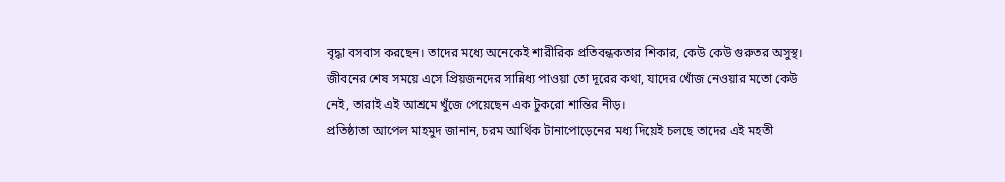বৃদ্ধা বসবাস করছেন। তাদের মধ্যে অনেকেই শারীরিক প্রতিবন্ধকতার শিকার, কেউ কেউ গুরুতর অসুস্থ।
জীবনের শেষ সময়ে এসে প্রিয়জনদের সান্নিধ্য পাওয়া তো দূরের কথা, যাদের খোঁজ নেওয়ার মতো কেউ নেই, তারাই এই আশ্রমে খুঁজে পেয়েছেন এক টুকরো শান্তির নীড়।
প্রতিষ্ঠাতা আপেল মাহমুদ জানান, চরম আর্থিক টানাপোড়েনের মধ্য দিয়েই চলছে তাদের এই মহতী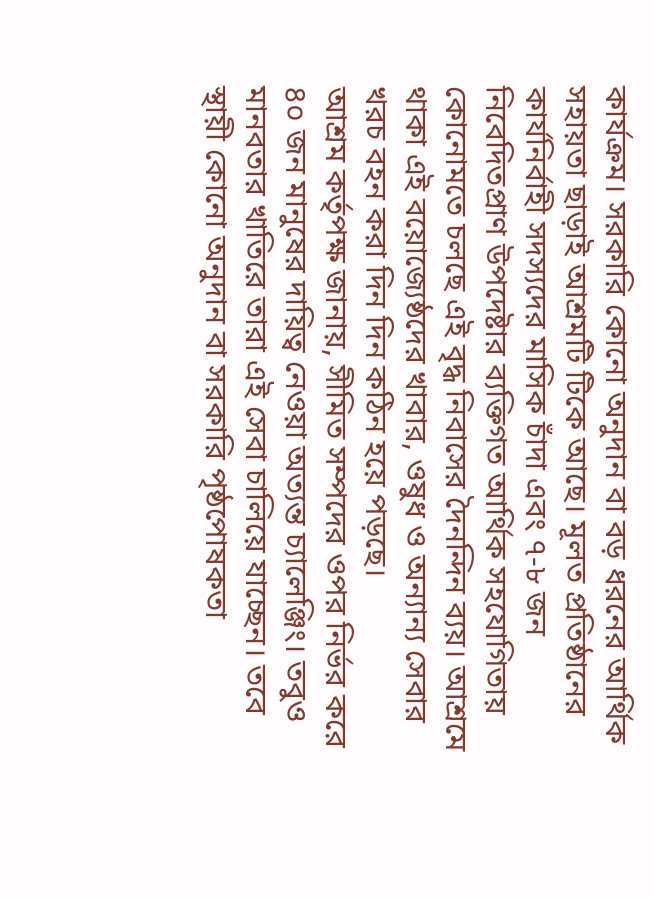কার্যক্রম। সরকারি কোনো অনুদান বা বড় ধরনের আর্থিক সহায়তা ছাড়াই আশ্রমটি টিকে আছে। মূলত প্রতিষ্ঠানের কার্যনির্বাহী সদস্যদের মাসিক চাঁদা এবং ৭-৮ জন নিবেদিতপ্রাণ উপদেষ্টার ব্যক্তিগত আর্থিক সহযোগিতায় কোনোমতে চলছে এই বৃদ্ধ নিবাসের দৈনন্দিন ব্যয়। আশ্রমে থাকা এই বয়োজ্যেষ্ঠদের খাবার, ওষুধ ও অন্যান্য সেবার খরচ বহন করা দিন দিন কঠিন হয়ে পড়ছে।
আশ্রম কর্তৃপক্ষ জানায়, সীমিত সম্পদের ওপর নির্ভর করে ৪০ জন মানুষের দায়িত্ব নেওয়া অত্যন্ত চ্যালেঞ্জিং। তবুও মানবতার খাতিরে তারা এই সেবা চালিয়ে যাচ্ছেন। তবে স্থায়ী কোনো অনুদান বা সরকারি পৃষ্ঠপোষকতা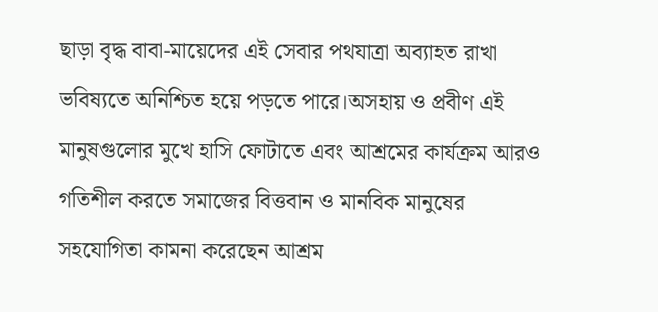ছাড়া বৃদ্ধ বাবা-মায়েদের এই সেবার পথযাত্রা অব্যাহত রাখা ভবিষ্যতে অনিশ্চিত হয়ে পড়তে পারে।অসহায় ও প্রবীণ এই মানুষগুলোর মুখে হাসি ফোটাতে এবং আশ্রমের কার্যক্রম আরও গতিশীল করতে সমাজের বিত্তবান ও মানবিক মানুষের সহযোগিতা কামনা করেছেন আশ্রম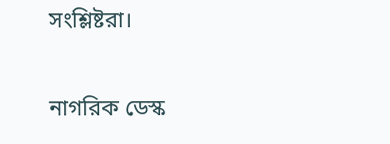সংশ্লিষ্টরা।

নাগরিক ডেস্ক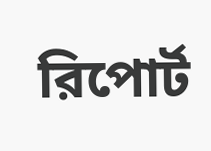রিপোর্ট